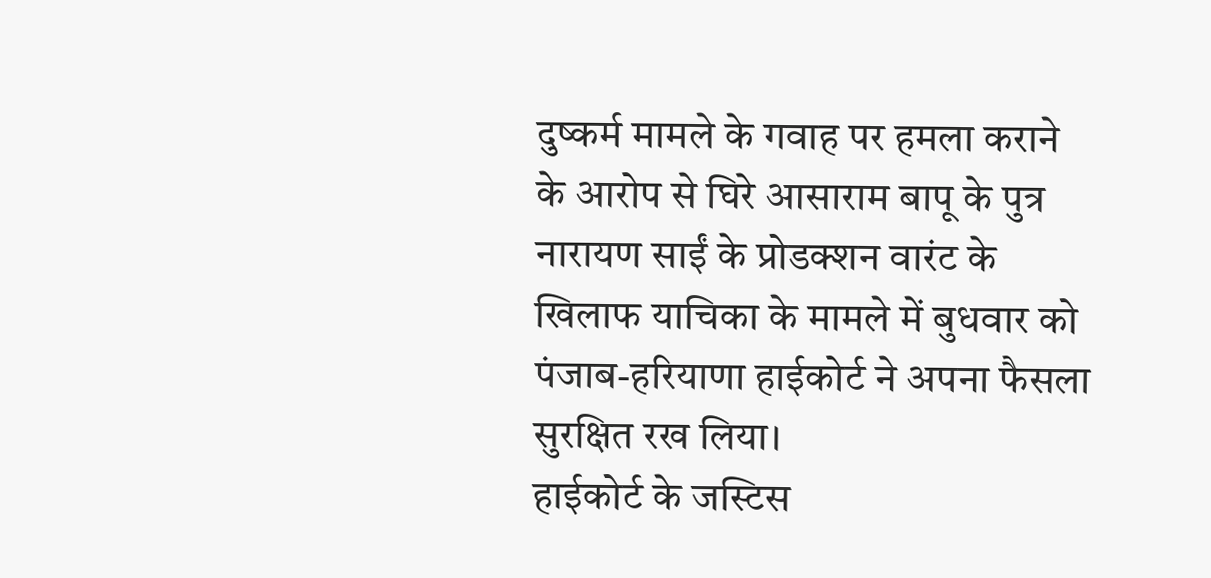दुष्कर्म मामले के गवाह पर हमला कराने के आरोप से घिरे आसाराम बापू के पुत्र नारायण साईं के प्रोडक्शन वारंट के खिलाफ याचिका के मामले में बुधवार को पंजाब-हरियाणा हाईकोर्ट ने अपना फैसला सुरक्षित रख लिया।
हाईकोर्ट के जस्टिस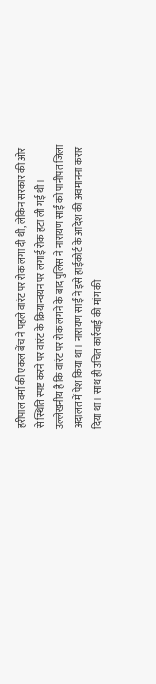हरीपाल वर्मा की एकल बेंच ने पहले वारंट पर रोक लगा दी थी, लेकिन सरकार की ओर से स्थिति स्पष्ट करने पर वारंट के क्रियान्वयन पर लगाई रोक हटा ली गई थी।
उल्लेखनीय है कि वारंट पर रोक लगने के बाद पुलिस ने नारायण साईं को पानीपत जिला अदालत में पेश किया था। नारायण साईं ने इसे हाईकोर्ट के आदेश की अवमानना करार दिया था। साथ ही उचित कार्रवाई की मांग की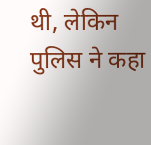थी, लेकिन पुलिस ने कहा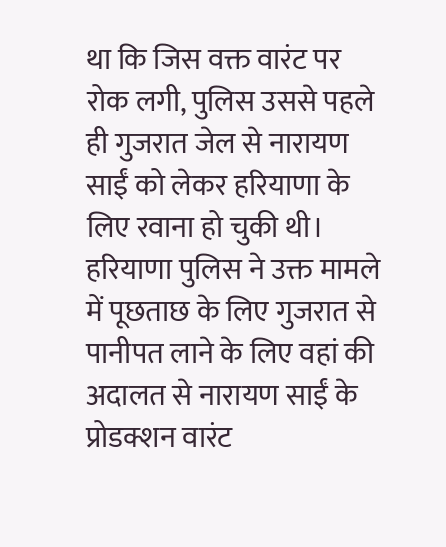था कि जिस वक्त वारंट पर रोक लगी, पुलिस उससे पहले ही गुजरात जेल से नारायण साईं को लेकर हरियाणा के लिए रवाना हो चुकी थी।
हरियाणा पुलिस ने उक्त मामले में पूछताछ के लिए गुजरात से पानीपत लाने के लिए वहां की अदालत से नारायण साईं के प्रोडक्शन वारंट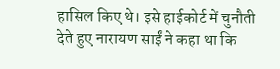हासिल किए थे। इसे हाईकोर्ट में चुनौती देते हुए नारायण साईं ने कहा था कि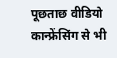पूछताछ वीडियो कान्फ्रेंसिंग से भी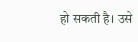हो सकती है। उसे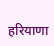हरियाणा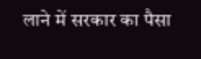लाने में सरकार का पैसा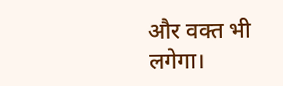और वक्त भी लगेगा।